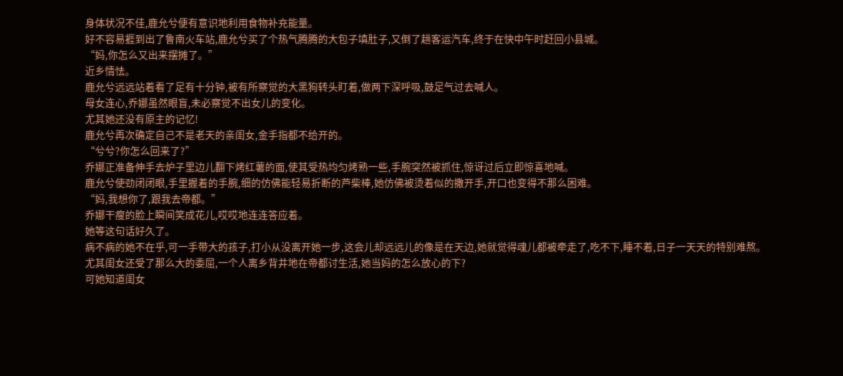身体状况不佳,鹿允兮便有意识地利用食物补充能量。
好不容易捱到出了鲁南火车站,鹿允兮买了个热气腾腾的大包子填肚子,又倒了趟客运汽车,终于在快中午时赶回小县城。
“妈,你怎么又出来摆摊了。”
近乡情怯。
鹿允兮远远站着看了足有十分钟,被有所察觉的大黑狗转头盯着,做两下深呼吸,鼓足气过去喊人。
母女连心,乔娜虽然眼盲,未必察觉不出女儿的变化。
尤其她还没有原主的记忆!
鹿允兮再次确定自己不是老天的亲闺女,金手指都不给开的。
“兮兮?你怎么回来了?”
乔娜正准备伸手去炉子里边儿翻下烤红薯的面,使其受热均匀烤熟一些,手腕突然被抓住,惊讶过后立即惊喜地喊。
鹿允兮使劲闭闭眼,手里握着的手腕,细的仿佛能轻易折断的芦柴棒,她仿佛被烫着似的撒开手,开口也变得不那么困难。
“妈,我想你了,跟我去帝都。”
乔娜干瘦的脸上瞬间笑成花儿,哎哎地连连答应着。
她等这句话好久了。
病不病的她不在乎,可一手带大的孩子,打小从没离开她一步,这会儿却远远儿的像是在天边,她就觉得魂儿都被牵走了,吃不下,睡不着,日子一天天的特别难熬。
尤其闺女还受了那么大的委屈,一个人离乡背井地在帝都讨生活,她当妈的怎么放心的下?
可她知道闺女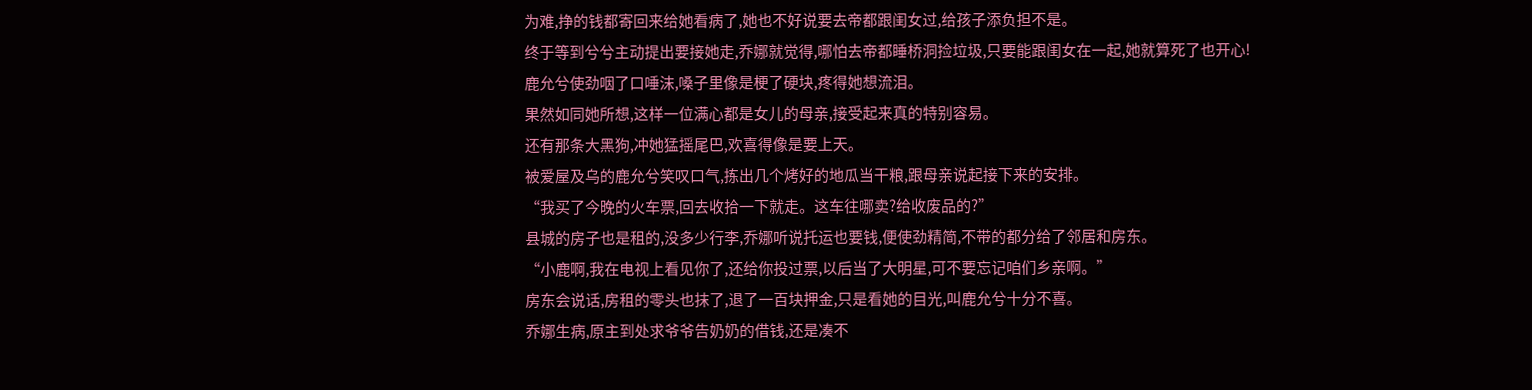为难,挣的钱都寄回来给她看病了,她也不好说要去帝都跟闺女过,给孩子添负担不是。
终于等到兮兮主动提出要接她走,乔娜就觉得,哪怕去帝都睡桥洞捡垃圾,只要能跟闺女在一起,她就算死了也开心!
鹿允兮使劲咽了口唾沫,嗓子里像是梗了硬块,疼得她想流泪。
果然如同她所想,这样一位满心都是女儿的母亲,接受起来真的特别容易。
还有那条大黑狗,冲她猛摇尾巴,欢喜得像是要上天。
被爱屋及乌的鹿允兮笑叹口气,拣出几个烤好的地瓜当干粮,跟母亲说起接下来的安排。
“我买了今晚的火车票,回去收拾一下就走。这车往哪卖?给收废品的?”
县城的房子也是租的,没多少行李,乔娜听说托运也要钱,便使劲精简,不带的都分给了邻居和房东。
“小鹿啊,我在电视上看见你了,还给你投过票,以后当了大明星,可不要忘记咱们乡亲啊。”
房东会说话,房租的零头也抹了,退了一百块押金,只是看她的目光,叫鹿允兮十分不喜。
乔娜生病,原主到处求爷爷告奶奶的借钱,还是凑不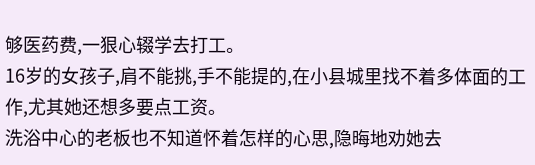够医药费,一狠心辍学去打工。
16岁的女孩子,肩不能挑,手不能提的,在小县城里找不着多体面的工作,尤其她还想多要点工资。
洗浴中心的老板也不知道怀着怎样的心思,隐晦地劝她去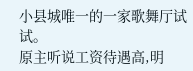小县城唯一的一家歌舞厅试试。
原主听说工资待遇高,明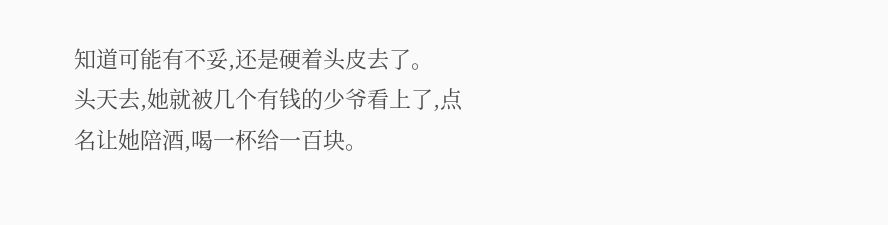知道可能有不妥,还是硬着头皮去了。
头天去,她就被几个有钱的少爷看上了,点名让她陪酒,喝一杯给一百块。